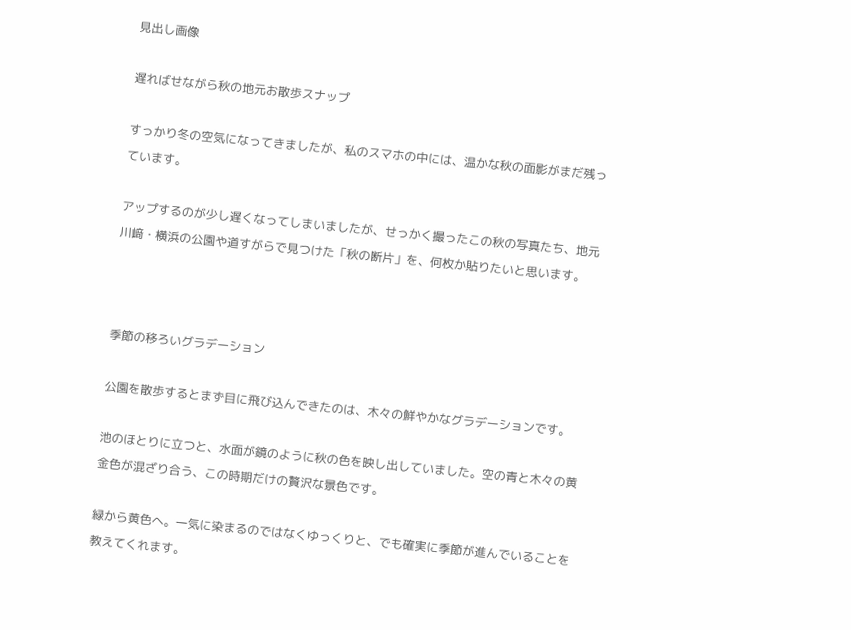見出し画像

遅ればせながら秋の地元お散歩スナップ

すっかり冬の空気になってきましたが、私のスマホの中には、温かな秋の面影がまだ残っています。

アップするのが少し遅くなってしまいましたが、せっかく撮ったこの秋の写真たち、地元川﨑・横浜の公園や道すがらで見つけた「秋の断片」を、何枚か貼りたいと思います。



季節の移ろいグラデーション

公園を散歩するとまず目に飛び込んできたのは、木々の鮮やかなグラデーションです。

池のほとりに立つと、水面が鏡のように秋の色を映し出していました。空の青と木々の黄金色が混ざり合う、この時期だけの贅沢な景色です。

緑から黄色へ。一気に染まるのではなくゆっくりと、でも確実に季節が進んでいることを教えてくれます。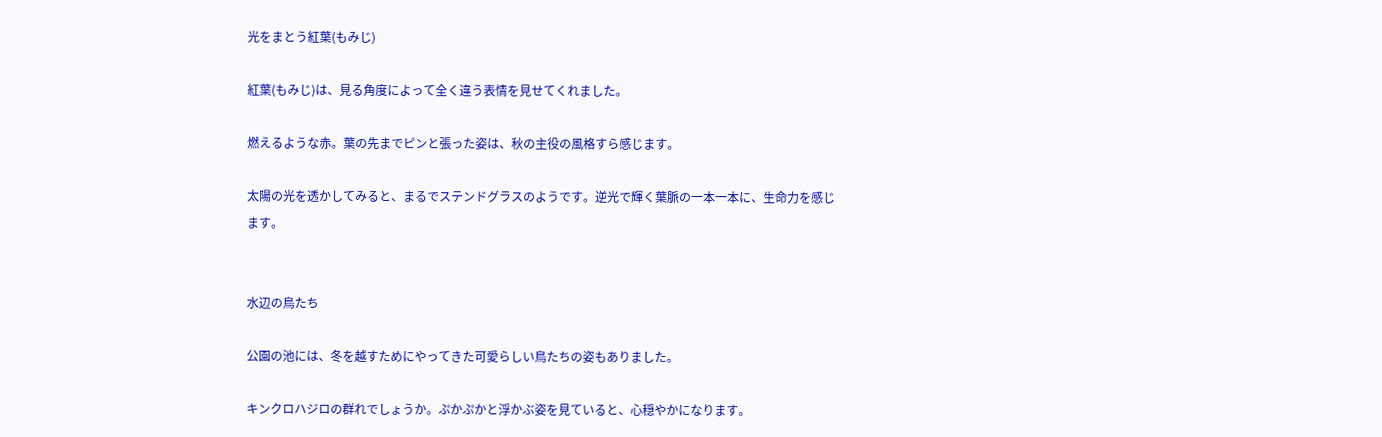光をまとう紅葉(もみじ)

紅葉(もみじ)は、見る角度によって全く違う表情を見せてくれました。

燃えるような赤。葉の先までピンと張った姿は、秋の主役の風格すら感じます。

太陽の光を透かしてみると、まるでステンドグラスのようです。逆光で輝く葉脈の一本一本に、生命力を感じます。


水辺の鳥たち

公園の池には、冬を越すためにやってきた可愛らしい鳥たちの姿もありました。

キンクロハジロの群れでしょうか。ぷかぷかと浮かぶ姿を見ていると、心穏やかになります。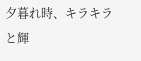夕暮れ時、キラキラと輝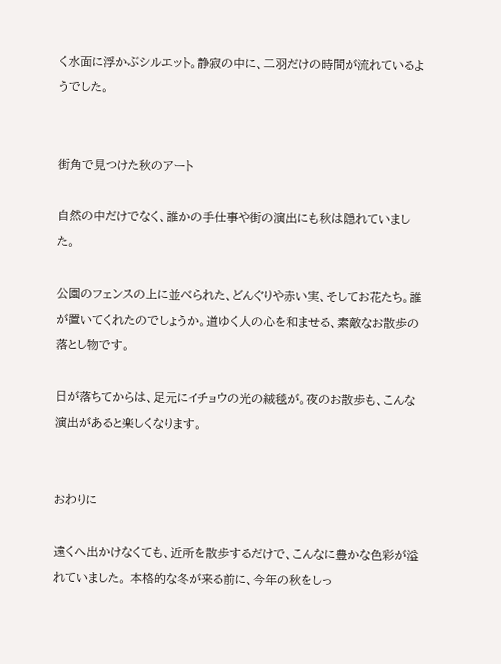く水面に浮かぶシルエット。静寂の中に、二羽だけの時間が流れているようでした。


街角で見つけた秋のアート

自然の中だけでなく、誰かの手仕事や街の演出にも秋は隠れていました。

公園のフェンスの上に並べられた、どんぐりや赤い実、そしてお花たち。誰が置いてくれたのでしょうか。道ゆく人の心を和ませる、素敵なお散歩の落とし物です。

日が落ちてからは、足元にイチョウの光の絨毯が。夜のお散歩も、こんな演出があると楽しくなります。


おわりに

遠くへ出かけなくても、近所を散歩するだけで、こんなに豊かな色彩が溢れていました。 本格的な冬が来る前に、今年の秋をしっ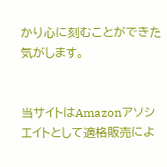かり心に刻むことができた気がします。


当サイトはAmazonアソシエイトとして適格販売によ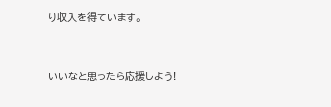り収入を得ています。


いいなと思ったら応援しよう!